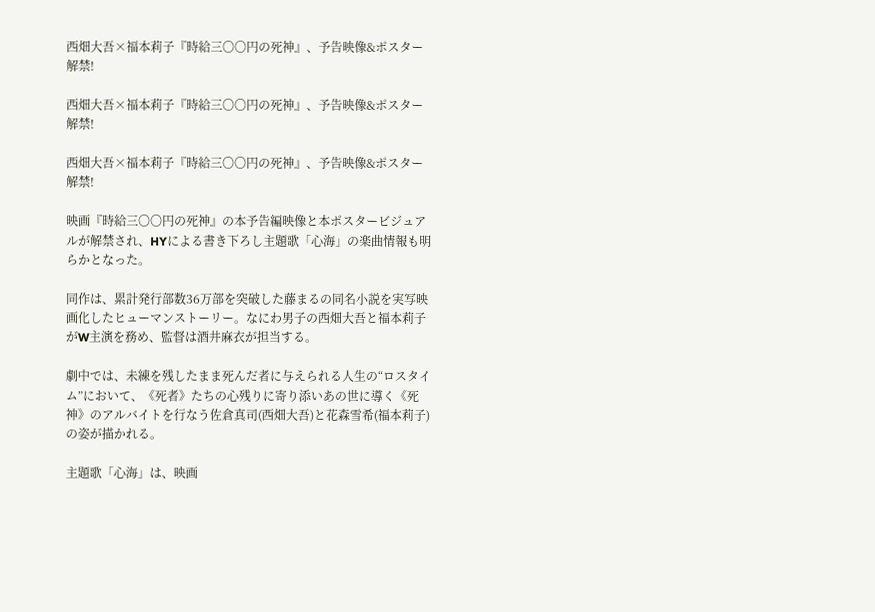西畑大吾×福本莉子『時給三〇〇円の死神』、予告映像&ポスター解禁!

西畑大吾×福本莉子『時給三〇〇円の死神』、予告映像&ポスター解禁!

西畑大吾×福本莉子『時給三〇〇円の死神』、予告映像&ポスター解禁!

映画『時給三〇〇円の死神』の本予告編映像と本ポスタービジュアルが解禁され、HYによる書き下ろし主題歌「心海」の楽曲情報も明らかとなった。

同作は、累計発行部数36万部を突破した藤まるの同名小説を実写映画化したヒューマンストーリー。なにわ男子の西畑大吾と福本莉子がW主演を務め、監督は酒井麻衣が担当する。

劇中では、未練を残したまま死んだ者に与えられる人生の“ロスタイム”において、《死者》たちの心残りに寄り添いあの世に導く《死神》のアルバイトを行なう佐倉真司(西畑大吾)と花森雪希(福本莉子)の姿が描かれる。

主題歌「心海」は、映画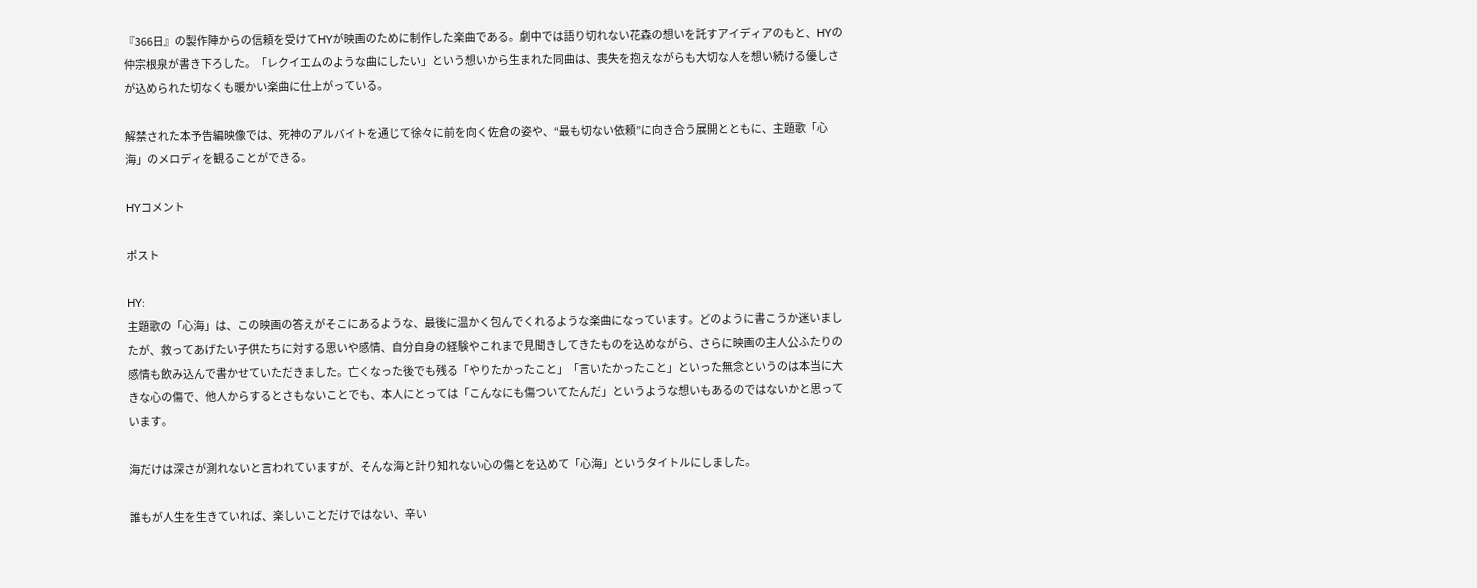『366日』の製作陣からの信頼を受けてHYが映画のために制作した楽曲である。劇中では語り切れない花森の想いを託すアイディアのもと、HYの仲宗根泉が書き下ろした。「レクイエムのような曲にしたい」という想いから生まれた同曲は、喪失を抱えながらも大切な人を想い続ける優しさが込められた切なくも暖かい楽曲に仕上がっている。

解禁された本予告編映像では、死神のアルバイトを通じて徐々に前を向く佐倉の姿や、“最も切ない依頼”に向き合う展開とともに、主題歌「心海」のメロディを観ることができる。

HYコメント

ポスト

HY:
主題歌の「心海」は、この映画の答えがそこにあるような、最後に温かく包んでくれるような楽曲になっています。どのように書こうか迷いましたが、救ってあげたい子供たちに対する思いや感情、自分自身の経験やこれまで見聞きしてきたものを込めながら、さらに映画の主人公ふたりの感情も飲み込んで書かせていただきました。亡くなった後でも残る「やりたかったこと」「言いたかったこと」といった無念というのは本当に大きな心の傷で、他人からするとさもないことでも、本人にとっては「こんなにも傷ついてたんだ」というような想いもあるのではないかと思っています。

海だけは深さが測れないと言われていますが、そんな海と計り知れない心の傷とを込めて「心海」というタイトルにしました。

誰もが人生を生きていれば、楽しいことだけではない、辛い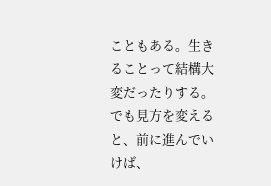こともある。生きることって結構大変だったりする。でも見方を変えると、前に進んでいけば、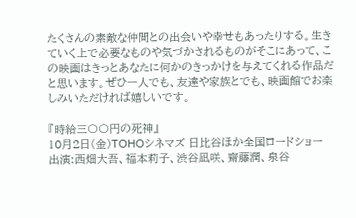たくさんの素敵な仲間との出会いや幸せもあったりする。生きていく上で必要なものや気づかされるものがそこにあって、この映画はきっとあなたに何かのきっかけを与えてくれる作品だと思います。ぜひ一人でも、友達や家族とでも、映画館でお楽しみいただければ嬉しいです。

『時給三〇〇円の死神』
10月2日(金)TOHOシネマズ 日比谷ほか全国ロードショー
出演:西畑大吾、福本莉子、渋谷凪咲、齋藤潤、泉谷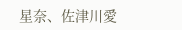星奈、佐津川愛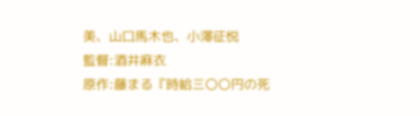美、山口馬木也、小澤征悦
監督:酒井麻衣
原作:藤まる『時給三〇〇円の死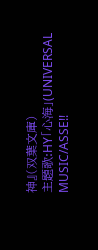神』(双葉文庫)
主題歌:HY「心海」(UNIVERSAL MUSIC/ASSE!!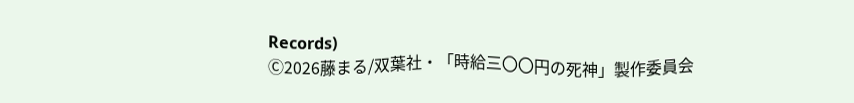Records)
Ⓒ2026藤まる/双葉社・「時給三〇〇円の死神」製作委員会